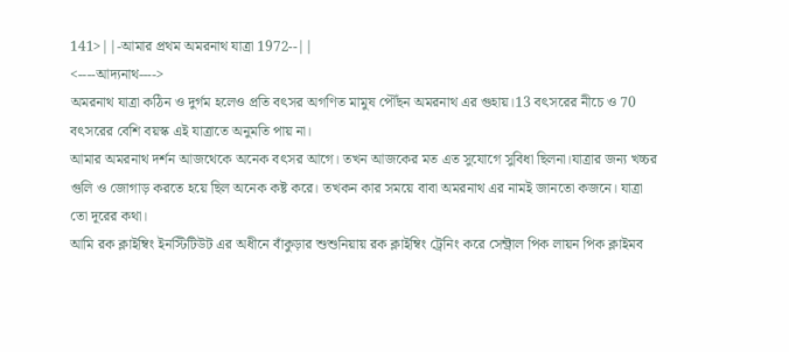141>||-আমার প্রথম অমরনাথ যাত্রা 1972--||
<----আদ্যনাথ---->
অমরনাথ যাত্রা কঠিন ও দুর্গম হলেও প্রতি বৎসর অগণিত মামুষ পৌঁছন অমরনাথ এর গুহায়।13 বৎসরের নীচে ও 70 বৎসরের বেশি বয়স্ক এই যাত্রাতে অনুমতি পায় না।
আমার অমরনাথ দর্শন আজথেকে অনেক বৎসর আগে। তখন আজকের মত এত সুযোগে সুবিধা ছিলনা।যাত্রার জন্য খচ্চর গুলি ও জোগাড় করতে হয়ে ছিল অনেক কষ্ট করে। তখকন কার সময়ে বাবা অমরনাথ এর নামই জানতো কজনে। যাত্রা তো দূরের কথা।
আমি রক ক্লাইম্বিং ইনস্টিটিউট এর অধীনে বাঁকুড়ার শুশুনিয়ায় রক ক্লাইম্বিং ট্রেনিং করে সেন্ট্রাল পিক লায়ন পিক ক্লাইমব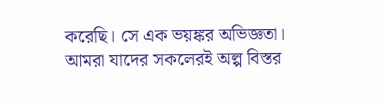করেছি। সে এক ভয়ঙ্কর অভিজ্ঞতা। আমরা যাদের সকলেরই অল্প বিস্তর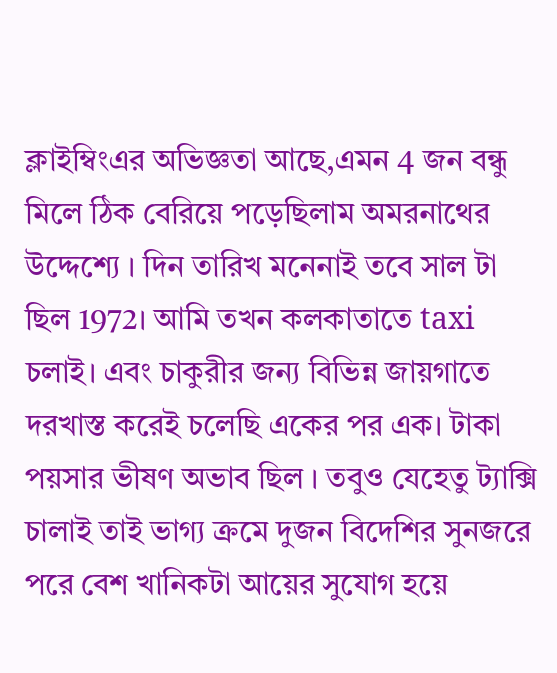ক্লাইম্বিংএর অভিজ্ঞতা আছে,এমন 4 জন বন্ধু মিলে ঠিক বেরিয়ে পড়েছিলাম অমরনাথের উদ্দেশ্যে । দিন তারিখ মনেনাই তবে সাল টা ছিল 1972। আমি তখন কলকাতাতে taxi চলাই। এবং চাকুরীর জন্য বিভিন্ন জায়গাতে দরখাস্ত করেই চলেছি একের পর এক। টাকা পয়সার ভীষণ অভাব ছিল । তবুও যেহেতু ট্যাক্সি চালাই তাই ভাগ্য ক্রমে দুজন বিদেশির সুনজরে পরে বেশ খানিকটা আয়ের সুযোগ হয়ে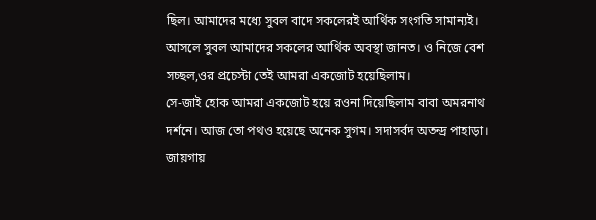ছিল। আমাদের মধ্যে সুবল বাদে সকলেরই আর্থিক সংগতি সামান্যই। আসলে সুবল আমাদের সকলের আর্থিক অবস্থা জানত। ও নিজে বেশ সচ্ছল,ওর প্রচেস্টা তেই আমরা একজোট হয়েছিলাম।
সে-জাই হোক আমরা একজোট হয়ে রওনা দিয়েছিলাম বাবা অমরনাথ দর্শনে। আজ তো পথও হয়েছে অনেক সুগম। সদাসর্বদ অতন্দ্র পাহাড়া। জায়গায়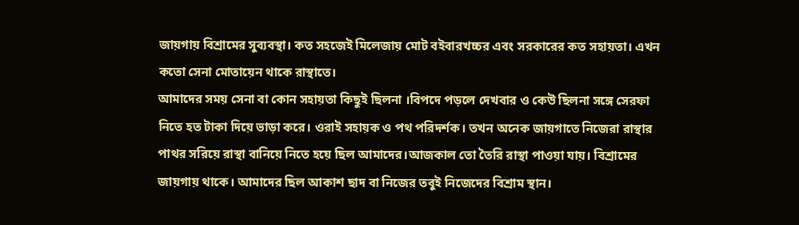জায়গায় বিশ্রামের সুব্যবস্থা। কত সহজেই মিলেজায় মোট বইবারখচ্চর এবং সরকারের কত সহায়তা। এখন কতো সেনা মোতায়েন থাকে রাস্থাতে।
আমাদের সময় সেনা বা কোন সহায়তা কিছুই ছিলনা ।বিপদে পড়লে দেখবার ও কেউ ছিলনা সঙ্গে সেরফা নিতে হত টাকা দিয়ে ভাড়া করে। ওরাই সহায়ক ও পথ পরিদর্শক। তখন অনেক জায়গাতে নিজেরা রাস্থার পাথর সরিয়ে রাস্থা বানিয়ে নিতে হয়ে ছিল আমাদের।আজকাল তো তৈরি রাস্থা পাওয়া যায়। বিশ্রামের জায়গায় থাকে। আমাদের ছিল আকাশ ছাদ বা নিজের তবুই নিজেদের বিশ্রাম স্থান।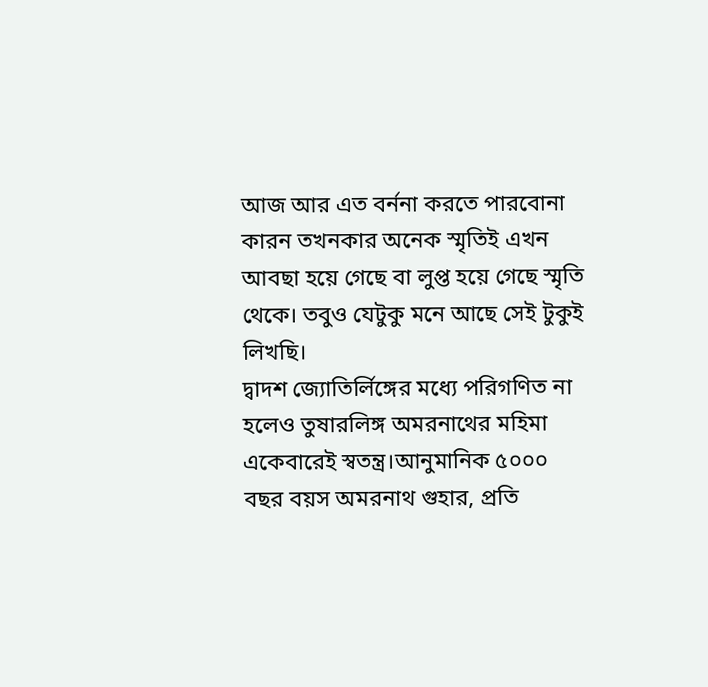আজ আর এত বর্ননা করতে পারবোনা কারন তখনকার অনেক স্মৃতিই এখন আবছা হয়ে গেছে বা লুপ্ত হয়ে গেছে স্মৃতি থেকে। তবুও যেটুকু মনে আছে সেই টুকুই লিখছি।
দ্বাদশ জ্যোতির্লিঙ্গের মধ্যে পরিগণিত না হলেও তুষারলিঙ্গ অমরনাথের মহিমা একেবারেই স্বতন্ত্র।আনুমানিক ৫০০০ বছর বয়স অমরনাথ গুহার, প্রতি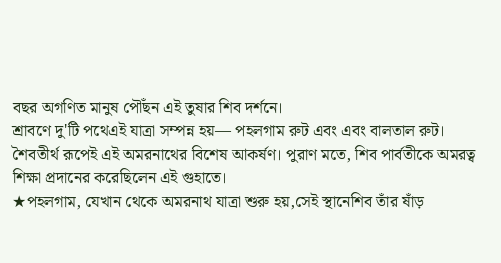বছর অগণিত মানুষ পৌঁছন এই তুষার শিব দর্শনে।
শ্রাবণে দু'টি পথেএই যাত্রা সম্পন্ন হয়— পহলগাম রুট এবং এবং বালতাল রুট। শৈবতীর্থ রূপেই এই অমরনাথের বিশেষ আকর্ষণ। পুরাণ মতে, শিব পার্বতীকে অমরত্ব শিক্ষা প্রদানের করেছিলেন এই গুহাতে।
★পহলগাম, যেখান থেকে অমরনাথ যাত্রা শুরু হয়,সেই স্থানেশিব তাঁর ষাঁড়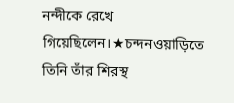নন্দীকে রেখে গিয়েছিলেন।★চন্দনওয়াড়িতে তিনি তাঁর শিরস্থ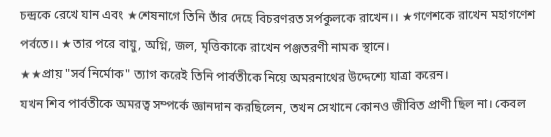চন্দ্রকে রেখে যান এবং ★শেষনাগে তিনি তাঁর দেহে বিচরণরত সর্পকুলকে রাখেন।। ★গণেশকে রাখেন মহাগণেশ পর্বতে।। ★তার পরে বায়ু, অগ্নি, জল, মৃত্তিকাকে রাখেন পঞ্জতরণী নামক স্থানে।
★★প্রায় "সর্ব নির্মোক" ত্যাগ করেই তিনি পার্বতীকে নিয়ে অমরনাথের উদ্দেশ্যে যাত্রা করেন।
যখন শিব পার্বতীকে অমরত্ব সম্পর্কে জ্ঞানদান করছিলেন, তখন সেখানে কোনও জীবিত প্রাণী ছিল না। কেবল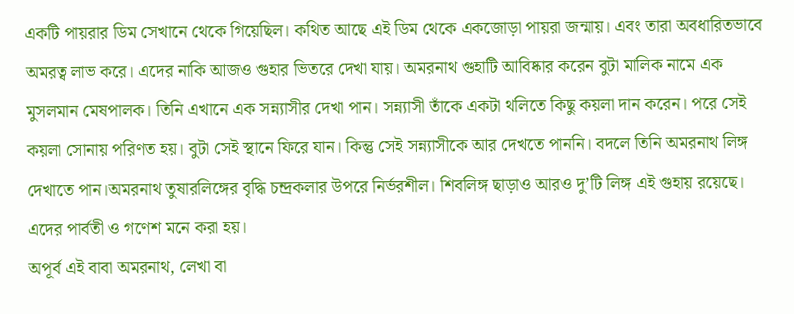একটি পায়রার ডিম সেখানে থেকে গিয়েছিল। কথিত আছে এই ডিম থেকে একজোড়া পায়রা জন্মায়। এবং তারা অবধারিতভাবে অমরত্ব লাভ করে। এদের নাকি আজও গুহার ভিতরে দেখা যায়। অমরনাথ গুহাটি আবিষ্কার করেন বুটা মালিক নামে এক মুসলমান মেষপালক। তিনি এখানে এক সন্ন্যাসীর দেখা পান। সন্ন্যাসী তাঁকে একটা থলিতে কিছু কয়লা দান করেন। পরে সেই কয়লা সোনায় পরিণত হয়। বুটা সেই স্থানে ফিরে যান। কিন্তু সেই সন্ন্যাসীকে আর দেখতে পাননি। বদলে তিনি অমরনাথ লিঙ্গ দেখাতে পান।অমরনাথ তুষারলিঙ্গের বৃদ্ধি চন্দ্রকলার উপরে নির্ভরশীল। শিবলিঙ্গ ছাড়াও আরও দু’টি লিঙ্গ এই গুহায় রয়েছে। এদের পার্বতী ও গণেশ মনে করা হয়।
অপূর্ব এই বাবা অমরনাথ, লেখা বা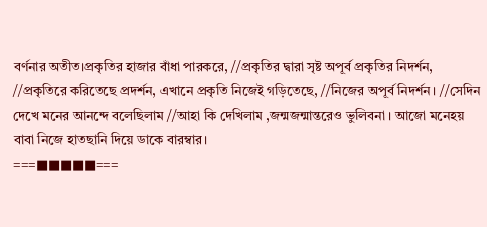বর্ণনার অতীত।প্রকৃতির হাজার বাঁধা পারকরে, //প্রকৃতির দ্বারা সৃষ্ট অপূর্ব প্রকৃতির নিদর্শন, //প্রকৃতিরে করিতেছে প্রদর্শন, এখানে প্রকৃতি নিজেই গড়িতেছে, //নিজের অপূর্ব নিদর্শন। //সেদিন দেখে মনের আনন্দে বলেছিলাম //আহা কি দেখিলাম ,জন্মজন্মান্তরেও ভুলিবনা । আজো মনেহয় বাবা নিজে হাতছানি দিয়ে ডাকে বারম্বার।
===■■■■■===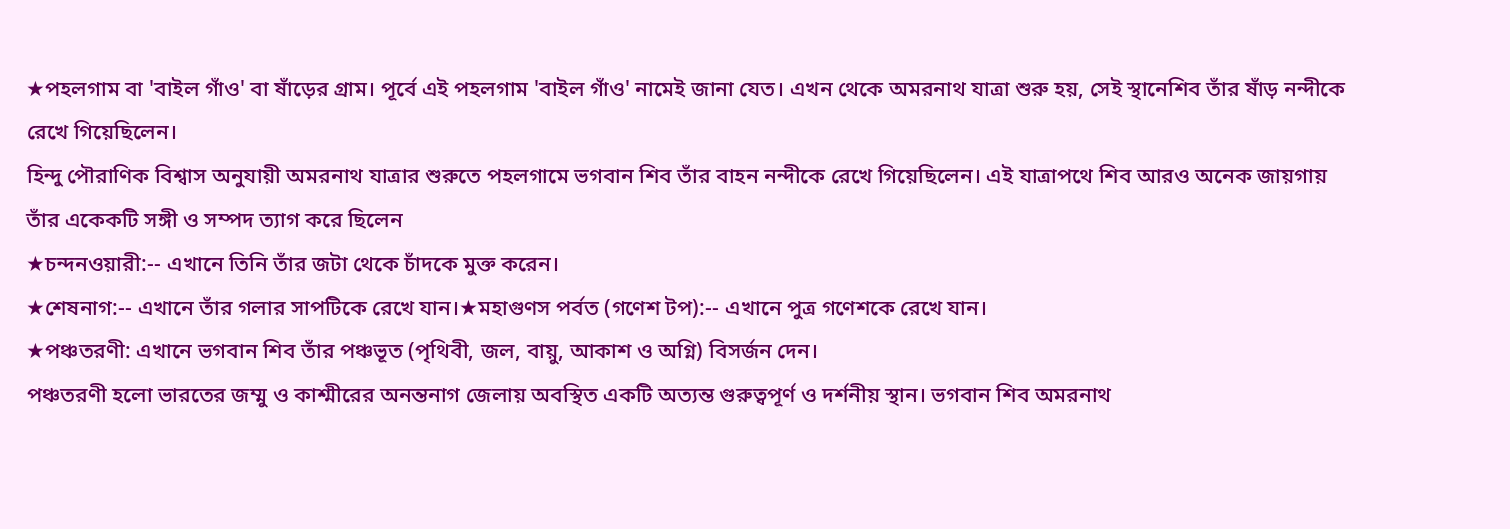★পহলগাম বা 'বাইল গাঁও' বা ষাঁড়ের গ্রাম। পূর্বে এই পহলগাম 'বাইল গাঁও' নামেই জানা যেত। এখন থেকে অমরনাথ যাত্রা শুরু হয়, সেই স্থানেশিব তাঁর ষাঁড় নন্দীকে রেখে গিয়েছিলেন।
হিন্দু পৌরাণিক বিশ্বাস অনুযায়ী অমরনাথ যাত্রার শুরুতে পহলগামে ভগবান শিব তাঁর বাহন নন্দীকে রেখে গিয়েছিলেন। এই যাত্রাপথে শিব আরও অনেক জায়গায় তাঁর একেকটি সঙ্গী ও সম্পদ ত্যাগ করে ছিলেন
★চন্দনওয়ারী:-- এখানে তিনি তাঁর জটা থেকে চাঁদকে মুক্ত করেন।
★শেষনাগ:-- এখানে তাঁর গলার সাপটিকে রেখে যান।★মহাগুণস পর্বত (গণেশ টপ):-- এখানে পুত্র গণেশকে রেখে যান।
★পঞ্চতরণী: এখানে ভগবান শিব তাঁর পঞ্চভূত (পৃথিবী, জল, বায়ু, আকাশ ও অগ্নি) বিসর্জন দেন।
পঞ্চতরণী হলো ভারতের জম্মু ও কাশ্মীরের অনন্তনাগ জেলায় অবস্থিত একটি অত্যন্ত গুরুত্বপূর্ণ ও দর্শনীয় স্থান। ভগবান শিব অমরনাথ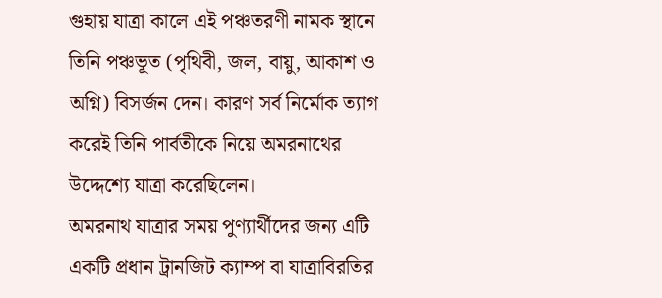গুহায় যাত্রা কালে এই পঞ্চতরণী নামক স্থানে তিনি পঞ্চভূত (পৃথিবী, জল, বায়ু, আকাশ ও অগ্নি) বিসর্জন দেন। কারণ সর্ব নির্মোক ত্যাগ করেই তিনি পার্বতীকে নিয়ে অমরনাথের উদ্দেশ্যে যাত্রা করেছিলেন।
অমরনাথ যাত্রার সময় পুণ্যার্থীদের জন্য এটি একটি প্রধান ট্রানজিট ক্যাম্প বা যাত্রাবিরতির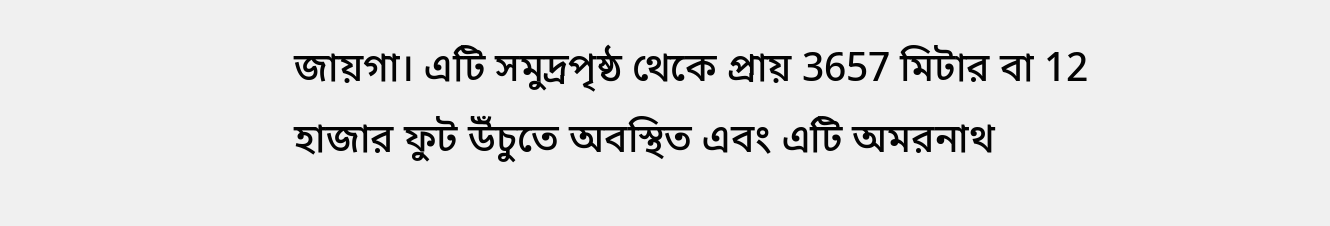জায়গা। এটি সমুদ্রপৃষ্ঠ থেকে প্রায় 3657 মিটার বা 12 হাজার ফুট উঁচুতে অবস্থিত এবং এটি অমরনাথ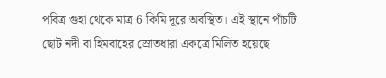পবিত্র গুহা থেকে মাত্র 6 কিমি দূরে অবস্থিত। এই স্থানে পাঁচটি ছোট নদী বা হিমবাহের স্রোতধারা একত্রে মিলিত হয়েছে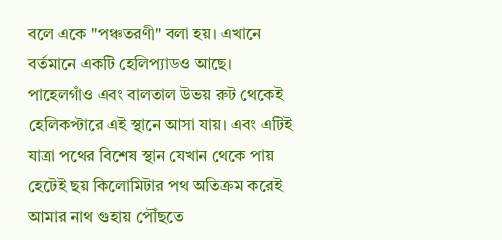বলে একে "পঞ্চতরণী" বলা হয়। এখানে বর্তমানে একটি হেলিপ্যাডও আছে।
পাহেলগাঁও এবং বালতাল উভয় রুট থেকেই হেলিকপ্টারে এই স্থানে আসা যায়। এবং এটিই যাত্রা পথের বিশেষ স্থান যেখান থেকে পায় হেটেই ছয় কিলোমিটার পথ অতিক্রম করেই আমার নাথ গুহায় পৌঁছতে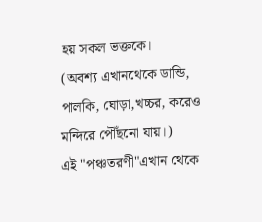হয় সকল ভক্তকে।
(অবশ্য এখানথেকে ডান্ডি, পালকি, ঘোড়া,খচ্চর, করেও মন্দিরে পৌঁছনো যায়।)
এই "পঞ্চতরণী"এখান থেকে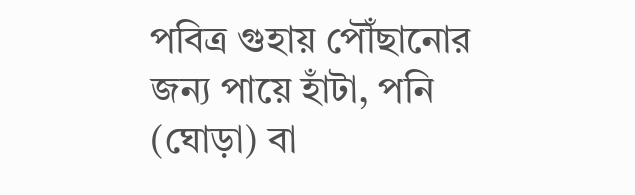পবিত্র গুহায় পৌঁছানোর জন্য পায়ে হাঁটা, পনি (ঘোড়া) বা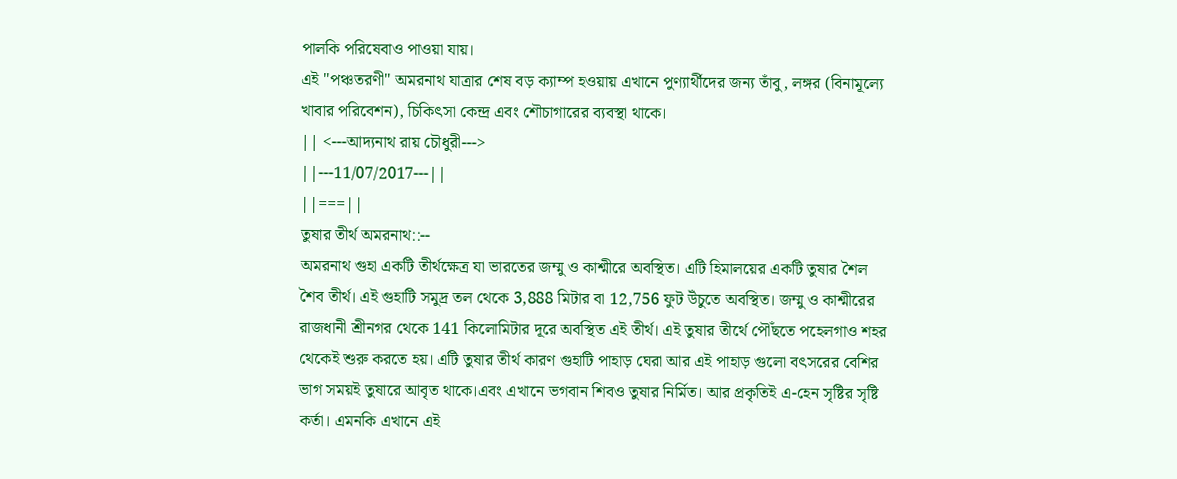পালকি পরিষেবাও পাওয়া যায়।
এই "পঞ্চতরণী" অমরনাথ যাত্রার শেষ বড় ক্যাম্প হওয়ায় এখানে পুণ্যার্থীদের জন্য তাঁবু, লঙ্গর (বিনামূল্যে খাবার পরিবেশন), চিকিৎসা কেন্দ্র এবং শৌচাগারের ব্যবস্থা থাকে।
|| <---আদ্যনাথ রায় চৌধুরী--->
||---11/07/2017---||
||===||
তুষার তীর্থ অমরনাথ::--
অমরনাথ গুহা একটি তীর্থক্ষেত্র যা ভারতের জম্মু ও কাশ্মীরে অবস্থিত। এটি হিমালয়ের একটি তুষার শৈল শৈব তীর্থ। এই গুহাটি সমুদ্র তল থেকে 3,888 মিটার বা 12,756 ফুট উঁচুতে অবস্থিত। জম্মু ও কাশ্মীরের রাজধানী শ্রীনগর থেকে 141 কিলোমিটার দূরে অবস্থিত এই তীর্থ। এই তুষার তীর্থে পৌঁছতে পহেলগাও শহর থেকেই শুরু করতে হয়। এটি তুষার তীর্থ কারণ গুহাটি পাহাড় ঘেরা আর এই পাহাড় গুলো বৎসরের বেশির ভাগ সময়ই তুষারে আবৃত থাকে।এবং এখানে ভগবান শিবও তুষার নির্মিত। আর প্রকৃতিই এ-হেন সৃষ্টির সৃষ্টি কর্তা। এমনকি এখানে এই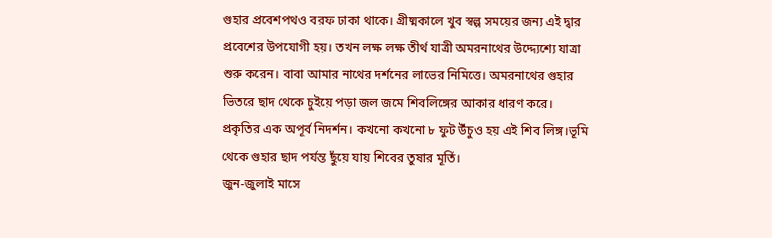গুহার প্রবেশপথও বরফ ঢাকা থাকে। গ্রীষ্মকালে খুব স্বল্প সময়ের জন্য এই দ্বার প্রবেশের উপযোগী হয়। তখন লক্ষ লক্ষ তীর্থ যাত্রী অমরনাথের উদ্দ্যেশ্যে যাত্রা শুরু করেন। বাবা আমার নাথের দর্শনের লাভের নিমিত্তে। অমরনাথের গুহার ভিতরে ছাদ থেকে চুইয়ে পড়া জল জমে শিবলিঙ্গের আকার ধারণ করে। প্রকৃতির এক অপূর্ব নিদর্শন। কখনো কখনো ৮ ফুট উঁচুও হয় এই শিব লিঙ্গ।ভূমি থেকে গুহার ছাদ পর্যন্ত ছুঁয়ে যায় শিবের তুষার মূর্তি।
জুন-জুলাই মাসে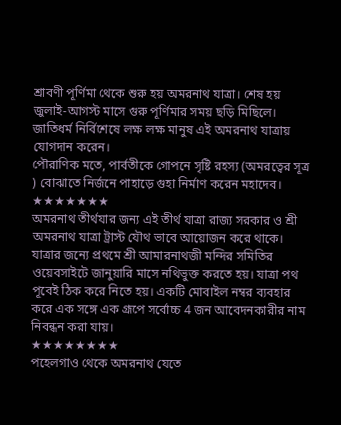শ্রাবণী পূর্ণিমা থেকে শুরু হয় অমরনাথ যাত্রা। শেষ হয় জুলাই-আগস্ট মাসে গুরু পূর্ণিমার সময় ছড়ি মিছিলে। জাতিধর্ম নির্বিশেষে লক্ষ লক্ষ মানুষ এই অমরনাথ যাত্রায় যোগদান করেন।
পৌরাণিক মতে, পার্বতীকে গোপনে সৃষ্টি রহস্য (অমরত্বের সূত্র ) বোঝাতে নির্জনে পাহাড়ে গুহা নির্মাণ করেন মহাদেব।
★★★★★★★
অমরনাথ তীর্থযার জন্য এই তীর্থ যাত্রা রাজ্য সরকার ও শ্রী অমরনাথ যাত্রা ট্রাস্ট যৌথ ভাবে আয়োজন করে থাকে। যাত্রার জন্যে প্রথমে শ্রী আমারনাথজী মন্দির সমিতির ওয়েবসাইটে জানুয়ারি মাসে নথিভুক্ত করতে হয়। যাত্রা পথ পূবেই ঠিক করে নিতে হয়। একটি মোবাইল নম্বর ব্যবহার করে এক সঙ্গে এক গ্রূপে সর্বোচ্চ 4 জন আবেদনকারীর নাম নিবন্ধন করা যায়।
★★★★★★★★
পহেলগাও থেকে অমরনাথ যেতে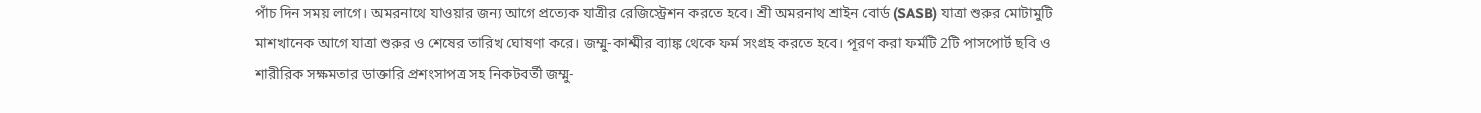পাঁচ দিন সময় লাগে। অমরনাথে যাওয়ার জন্য আগে প্রত্যেক যাত্রীর রেজিস্ট্রেশন করতে হবে। শ্রী অমরনাথ শ্রাইন বোর্ড (SASB) যাত্রা শুরুর মোটামুটি মাশখানেক আগে যাত্রা শুরুর ও শেষের তারিখ ঘোষণা করে। জম্মু-কাশ্মীর ব্যাঙ্ক থেকে ফর্ম সংগ্রহ করতে হবে। পূরণ করা ফর্মটি 2টি পাসপোর্ট ছবি ও শারীরিক সক্ষমতার ডাক্তারি প্রশংসাপত্র সহ নিকটবর্তী জম্মু-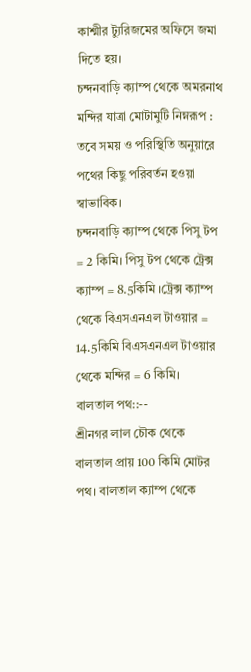কাশ্মীর ট্যুরিজমের অফিসে জমা দিতে হয়।
চন্দনবাড়ি ক্যাম্প থেকে অমরনাথ মন্দির যাত্রা মোটামুটি নিম্নরূপ : তবে সময় ও পরিস্থিতি অনুয়ারে পথের কিছু পরিবর্তন হওয়া স্বাভাবিক।
চন্দনবাড়ি ক্যাম্প থেকে পিসু টপ = 2 কিমি। পিসু টপ থেকে ট্রেক্স ক্যাম্প = 8.5কিমি ।ট্রেক্স ক্যাম্প থেকে বিএসএনএল টাওয়ার = 14.5কিমি বিএসএনএল টাওয়ার থেকে মন্দির = 6 কিমি।
বালতাল পথ::--
শ্রীনগর লাল চৌক থেকে বালতাল প্রায় 100 কিমি মোটর পথ। বালতাল ক্যাম্প থেকে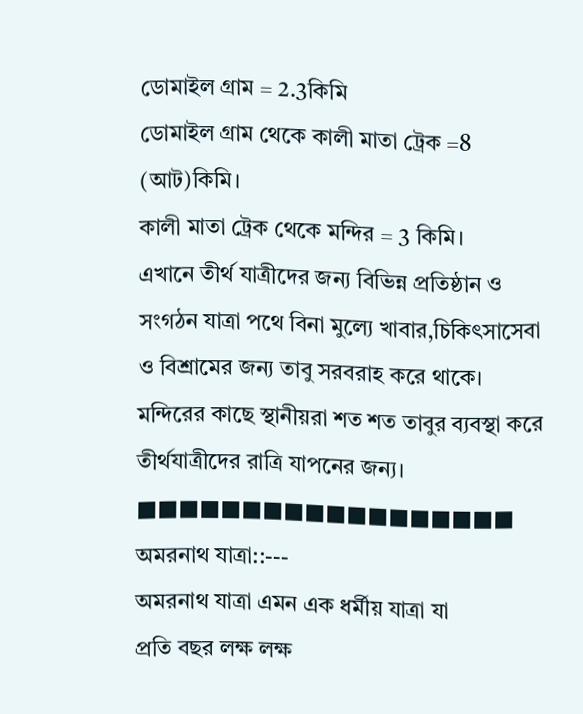ডোমাইল গ্রাম = 2.3কিমি
ডোমাইল গ্রাম থেকে কালী মাতা ট্রেক =8 (আট)কিমি।
কালী মাতা ট্রেক থেকে মন্দির = 3 কিমি।
এখানে তীর্থ যাত্রীদের জন্য বিভিন্ন প্রতিষ্ঠান ও সংগঠন যাত্রা পথে বিনা মুল্যে খাবার,চিকিৎসাসেবা ও বিশ্রামের জন্য তাবু সরবরাহ করে থাকে।
মন্দিরের কাছে স্থানীয়রা শত শত তাবুর ব্যবস্থা করে তীর্থযাত্রীদের রাত্রি যাপনের জন্য।
■■■■■■■■■■■■■■■■■■
অমরনাথ যাত্রা::---
অমরনাথ যাত্রা এমন এক ধর্মীয় যাত্রা যা
প্রতি বছর লক্ষ লক্ষ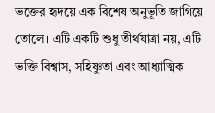ভক্তের হৃদয়ে এক বিশেষ অনুভূতি জাগিয়ে তোলে। এটি একটি শুধু তীর্থযাত্রা নয়, এটি ভক্তি বিশ্বাস, সহিষ্ণুতা এবং আধ্যাত্মিক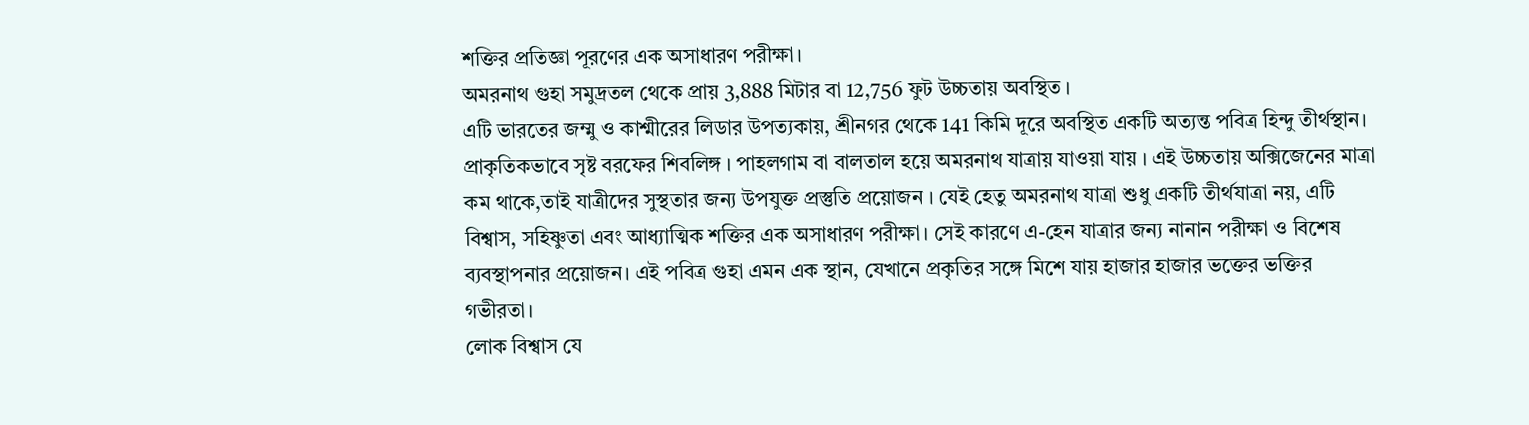শক্তির প্রতিজ্ঞা পূরণের এক অসাধারণ পরীক্ষা।
অমরনাথ গুহা সমুদ্রতল থেকে প্রায় 3,888 মিটার বা 12,756 ফুট উচ্চতায় অবস্থিত ।
এটি ভারতের জম্মু ও কাশ্মীরের লিডার উপত্যকায়, শ্রীনগর থেকে 141 কিমি দূরে অবস্থিত একটি অত্যন্ত পবিত্র হিন্দু তীর্থস্থান। প্রাকৃতিকভাবে সৃষ্ট বরফের শিবলিঙ্গ । পাহলগাম বা বালতাল হয়ে অমরনাথ যাত্রায় যাওয়া যায় । এই উচ্চতায় অক্সিজেনের মাত্রা কম থাকে,তাই যাত্রীদের সুস্থতার জন্য উপযুক্ত প্রস্তুতি প্রয়োজন । যেই হেতু অমরনাথ যাত্রা শুধু একটি তীর্থযাত্রা নয়, এটি বিশ্বাস, সহিষ্ণুতা এবং আধ্যাত্মিক শক্তির এক অসাধারণ পরীক্ষা। সেই কারণে এ-হেন যাত্রার জন্য নানান পরীক্ষা ও বিশেষ ব্যবস্থাপনার প্রয়োজন। এই পবিত্র গুহা এমন এক স্থান, যেখানে প্রকৃতির সঙ্গে মিশে যায় হাজার হাজার ভক্তের ভক্তির গভীরতা।
লোক বিশ্বাস যে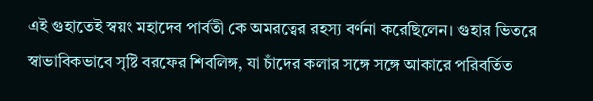এই গুহাতেই স্বয়ং মহাদেব পার্বতী কে অমরত্বের রহস্য বর্ণনা করেছিলেন। গুহার ভিতরে স্বাভাবিকভাবে সৃষ্টি বরফের শিবলিঙ্গ, যা চাঁদের কলার সঙ্গে সঙ্গে আকারে পরিবর্তিত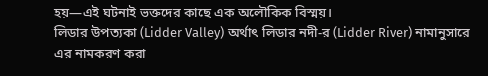হয়—এই ঘটনাই ভক্তদের কাছে এক অলৌকিক বিস্ময়।
লিডার উপত্যকা (Lidder Valley) অর্থাৎ লিডার নদী-র (Lidder River) নামানুসারে এর নামকরণ করা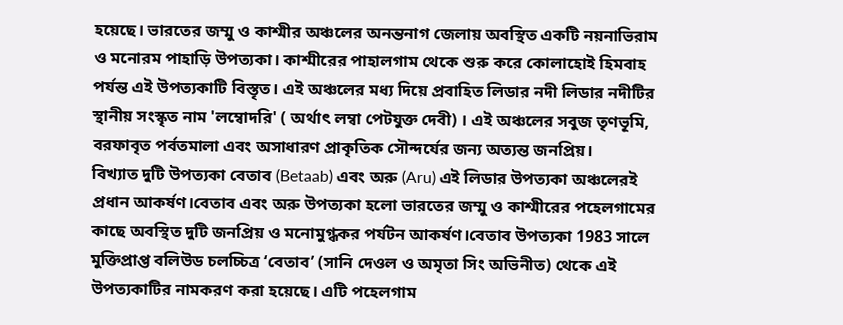হয়েছে। ভারতের জম্মু ও কাশ্মীর অঞ্চলের অনন্তনাগ জেলায় অবস্থিত একটি নয়নাভিরাম ও মনোরম পাহাড়ি উপত্যকা। কাশ্মীরের পাহালগাম থেকে শুরু করে কোলাহোই হিমবাহ পর্যন্ত এই উপত্যকাটি বিস্তৃত। এই অঞ্চলের মধ্য দিয়ে প্রবাহিত লিডার নদী লিডার নদীটির স্থানীয় সংস্কৃত নাম 'লম্বোদরি' ( অর্থাৎ লম্বা পেটযুক্ত দেবী) । এই অঞ্চলের সবুজ তৃণভূমি, বরফাবৃত পর্বতমালা এবং অসাধারণ প্রাকৃতিক সৌন্দর্যের জন্য অত্যন্ত জনপ্রিয়।
বিখ্যাত দুটি উপত্যকা বেতাব (Betaab) এবং অরু (Aru) এই লিডার উপত্যকা অঞ্চলেরই প্রধান আকর্ষণ।বেতাব এবং অরু উপত্যকা হলো ভারতের জম্মু ও কাশ্মীরের পহেলগামের কাছে অবস্থিত দুটি জনপ্রিয় ও মনোমুগ্ধকর পর্যটন আকর্ষণ।বেতাব উপত্যকা 1983 সালে মুক্তিপ্রাপ্ত বলিউড চলচ্চিত্র ‘বেতাব’ (সানি দেওল ও অমৃতা সিং অভিনীত) থেকে এই উপত্যকাটির নামকরণ করা হয়েছে। এটি পহেলগাম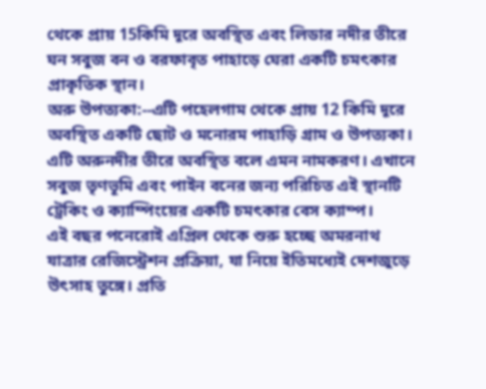থেকে প্রায় 15কিমি দূরে অবস্থিত এবং লিডার নদীর তীরে ঘন সবুজ বন ও বরফাবৃত পাহাড়ে ঘেরা একটি চমৎকার প্রাকৃতিক স্থান।
অরু উপত্যকা:--এটি পহেলগাম থেকে প্রায় 12 কিমি দূরে অবস্থিত একটি ছোট ও মনোরম পাহাড়ি গ্রাম ও উপত্যকা। এটি অরুনদীর তীরে অবস্থিত বলে এমন নামকরণ। এখানে সবুজ তৃণভূমি এবং পাইন বনের জন্য পরিচিত এই স্থানটি ট্রেকিং ও ক্যাম্পিংয়ের একটি চমৎকার বেস ক্যাম্প।
এই বছর পনেরোই এপ্রিল থেকে শুরু হচ্ছে অমরনাথ যাত্রার রেজিস্ট্রেশন প্রক্রিয়া, যা নিয়ে ইতিমধ্যেই দেশজুড়ে উৎসাহ তুঙ্গে। প্রতি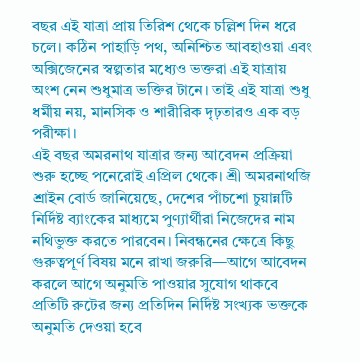বছর এই যাত্রা প্রায় তিরিশ থেকে চল্লিশ দিন ধরে চলে। কঠিন পাহাড়ি পথ, অনিশ্চিত আবহাওয়া এবং অক্সিজেনের স্বল্পতার মধ্যেও ভক্তরা এই যাত্রায় অংশ নেন শুধুমাত্র ভক্তির টানে। তাই এই যাত্রা শুধু ধর্মীয় নয়, মানসিক ও শারীরিক দৃঢ়তারও এক বড় পরীক্ষা।
এই বছর অমরনাথ যাত্রার জন্য আবেদন প্রক্রিয়া শুরু হচ্ছে পনেরোই এপ্রিল থেকে। শ্রী অমরনাথজি শ্রাইন বোর্ড জানিয়েছে, দেশের পাঁচশো চুয়ান্নটি নির্দিষ্ট ব্যাংকের মাধ্যমে পুণ্যার্থীরা নিজেদের নাম নথিভুক্ত করতে পারবেন। নিবন্ধনের ক্ষেত্রে কিছু গুরুত্বপূর্ণ বিষয় মনে রাখা জরুরি—আগে আবেদন করলে আগে অনুমতি পাওয়ার সুযোগ থাকবে প্রতিটি রুটের জন্য প্রতিদিন নির্দিষ্ট সংখ্যক ভক্তকে অনুমতি দেওয়া হবে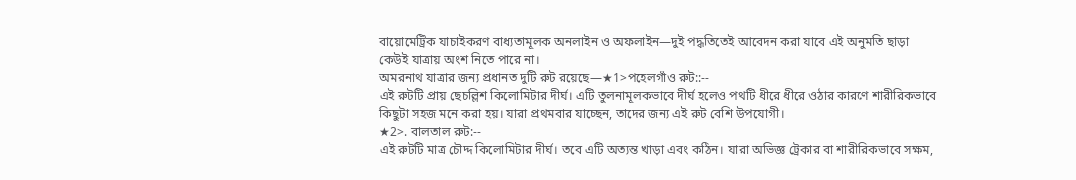বায়োমেট্রিক যাচাইকরণ বাধ্যতামূলক অনলাইন ও অফলাইন—দুই পদ্ধতিতেই আবেদন করা যাবে এই অনুমতি ছাড়া কেউই যাত্রায় অংশ নিতে পারে না।
অমরনাথ যাত্রার জন্য প্রধানত দুটি রুট রয়েছে—★1>পহেলগাঁও রুট::--
এই রুটটি প্রায় ছেচল্লিশ কিলোমিটার দীর্ঘ। এটি তুলনামূলকভাবে দীর্ঘ হলেও পথটি ধীরে ধীরে ওঠার কারণে শারীরিকভাবে কিছুটা সহজ মনে করা হয়। যারা প্রথমবার যাচ্ছেন, তাদের জন্য এই রুট বেশি উপযোগী।
★2>. বালতাল রুট:--
এই রুটটি মাত্র চৌদ্দ কিলোমিটার দীর্ঘ। তবে এটি অত্যন্ত খাড়া এবং কঠিন। যারা অভিজ্ঞ ট্রেকার বা শারীরিকভাবে সক্ষম,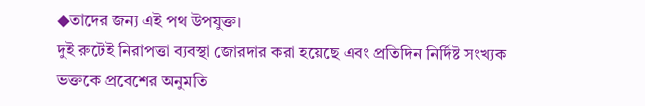◆তাদের জন্য এই পথ উপযুক্ত।
দুই রুটেই নিরাপত্তা ব্যবস্থা জোরদার করা হয়েছে এবং প্রতিদিন নির্দিষ্ট সংখ্যক ভক্তকে প্রবেশের অনুমতি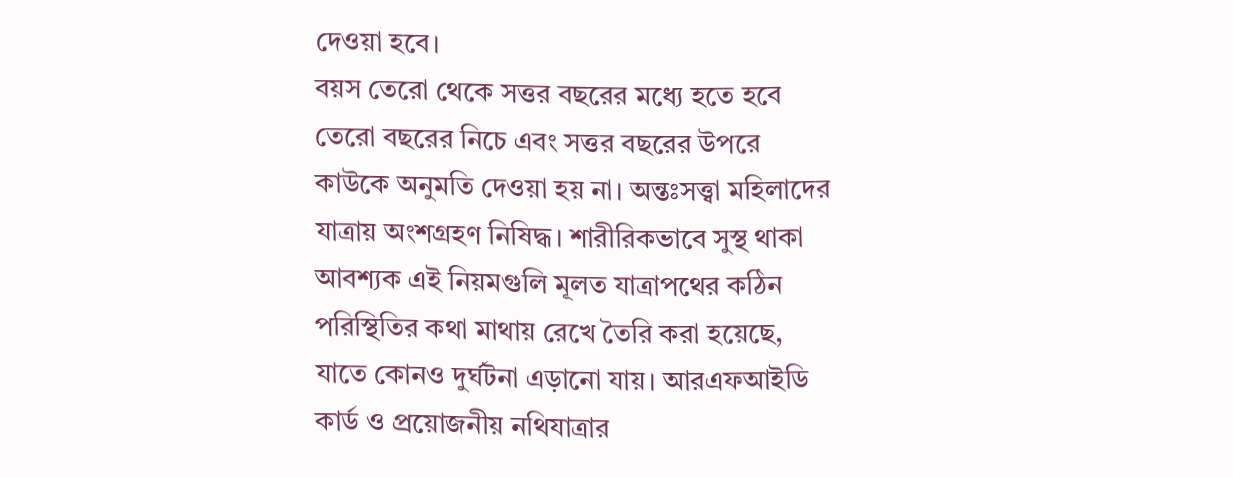দেওয়া হবে।
বয়স তেরো থেকে সত্তর বছরের মধ্যে হতে হবে তেরো বছরের নিচে এবং সত্তর বছরের উপরে কাউকে অনুমতি দেওয়া হয় না। অন্তঃসত্ত্বা মহিলাদের যাত্রায় অংশগ্রহণ নিষিদ্ধ। শারীরিকভাবে সুস্থ থাকা আবশ্যক এই নিয়মগুলি মূলত যাত্রাপথের কঠিন পরিস্থিতির কথা মাথায় রেখে তৈরি করা হয়েছে, যাতে কোনও দুর্ঘটনা এড়ানো যায়। আরএফআইডি কার্ড ও প্রয়োজনীয় নথিযাত্রার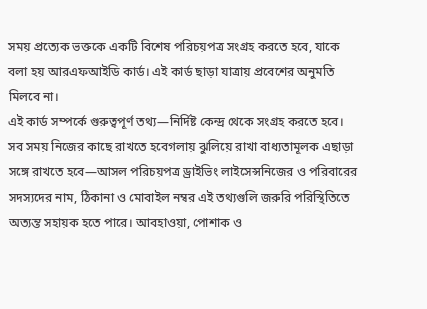সময় প্রত্যেক ভক্তকে একটি বিশেষ পরিচয়পত্র সংগ্রহ করতে হবে, যাকে বলা হয় আরএফআইডি কার্ড। এই কার্ড ছাড়া যাত্রায় প্রবেশের অনুমতি মিলবে না।
এই কার্ড সম্পর্কে গুরুত্বপূর্ণ তথ্য—নির্দিষ্ট কেন্দ্র থেকে সংগ্রহ করতে হবে। সব সময় নিজের কাছে রাখতে হবেগলায় ঝুলিয়ে রাখা বাধ্যতামূলক এছাড়া সঙ্গে রাখতে হবে—আসল পরিচয়পত্র ড্রাইভিং লাইসেন্সনিজের ও পরিবারের সদস্যদের নাম, ঠিকানা ও মোবাইল নম্বর এই তথ্যগুলি জরুরি পরিস্থিতিতে অত্যন্ত সহায়ক হতে পারে। আবহাওয়া, পোশাক ও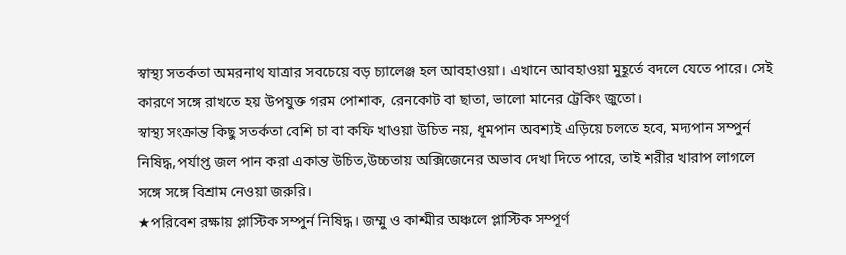স্বাস্থ্য সতর্কতা অমরনাথ যাত্রার সবচেয়ে বড় চ্যালেঞ্জ হল আবহাওয়া। এখানে আবহাওয়া মুহূর্তে বদলে যেতে পারে। সেই কারণে সঙ্গে রাখতে হয় উপযুক্ত গরম পোশাক, রেনকোট বা ছাতা, ভালো মানের ট্রেকিং জুতো।
স্বাস্থ্য সংক্রান্ত কিছু সতর্কতা বেশি চা বা কফি খাওয়া উচিত নয়, ধূমপান অবশ্যই এড়িয়ে চলতে হবে, মদ্যপান সম্পুর্ন নিষিদ্ধ,পর্যাপ্ত জল পান করা একান্ত উচিত,উচ্চতায় অক্সিজেনের অভাব দেখা দিতে পারে, তাই শরীর খারাপ লাগলে সঙ্গে সঙ্গে বিশ্রাম নেওয়া জরুরি।
★পরিবেশ রক্ষায় প্লাস্টিক সম্পুর্ন নিষিদ্ধ। জম্মু ও কাশ্মীর অঞ্চলে প্লাস্টিক সম্পূর্ণ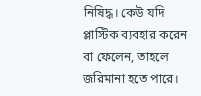নিষিদ্ধ। কেউ যদি প্লাস্টিক ব্যবহার করেন বা ফেলেন, তাহলে জরিমানা হতে পারে।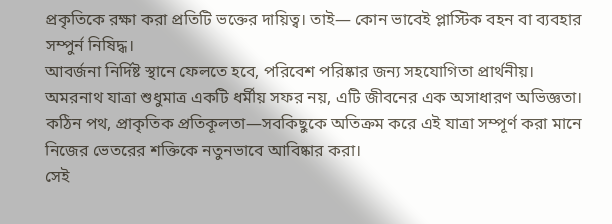প্রকৃতিকে রক্ষা করা প্রতিটি ভক্তের দায়িত্ব। তাই— কোন ভাবেই প্লাস্টিক বহন বা ব্যবহার সম্পুর্ন নিষিদ্ধ।
আবর্জনা নির্দিষ্ট স্থানে ফেলতে হবে, পরিবেশ পরিষ্কার জন্য সহযোগিতা প্রার্থনীয়।
অমরনাথ যাত্রা শুধুমাত্র একটি ধর্মীয় সফর নয়, এটি জীবনের এক অসাধারণ অভিজ্ঞতা। কঠিন পথ, প্রাকৃতিক প্রতিকূলতা—সবকিছুকে অতিক্রম করে এই যাত্রা সম্পূর্ণ করা মানে নিজের ভেতরের শক্তিকে নতুনভাবে আবিষ্কার করা।
সেই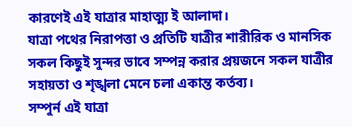কারণেই এই যাত্রার মাহাত্ম্য ই আলাদা।
যাত্রা পথের নিরাপত্তা ও প্রতিটি যাত্রীর শারীরিক ও মানসিক সকল কিছুই সুন্দর ভাবে সম্পন্ন করার প্রয়জনে সকল যাত্রীর সহায়তা ও শৃঙ্খলা মেনে চলা একান্ত কর্তব্য।
সম্পুর্ন এই যাত্রা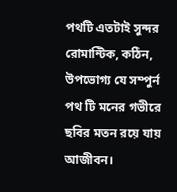পথটি এতটাই সুন্দর রোমান্টিক, কঠিন, উপভোগ্য যে সম্পুর্ন পথ টি মনের গভীরে ছবির মতন রয়ে যায় আজীবন।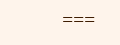===